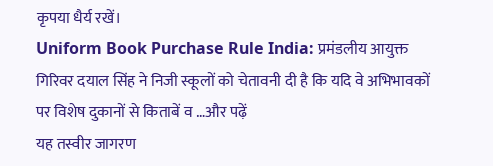कृपया धैर्य रखें।
Uniform Book Purchase Rule India: प्रमंडलीय आयुक्त गिरिवर दयाल सिंह ने निजी स्कूलों को चेतावनी दी है कि यदि वे अभिभावकों पर विशेष दुकानों से किताबें व …और पढ़ें
यह तस्वीर जागरण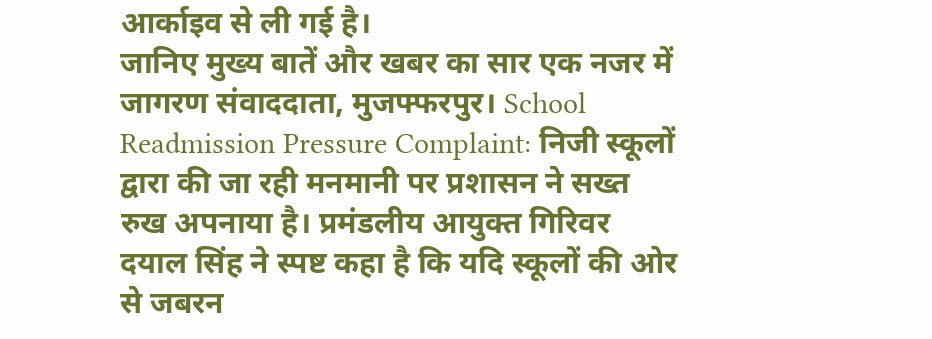आर्काइव से ली गई है।
जानिए मुख्य बातें और खबर का सार एक नजर में
जागरण संवाददाता, मुजफ्फरपुर। School Readmission Pressure Complaint: निजी स्कूलों द्वारा की जा रही मनमानी पर प्रशासन ने सख्त रुख अपनाया है। प्रमंडलीय आयुक्त गिरिवर दयाल सिंह ने स्पष्ट कहा है कि यदि स्कूलों की ओर से जबरन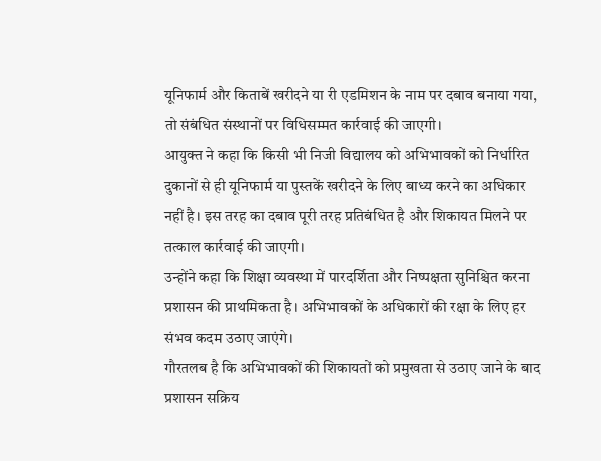यूनिफार्म और किताबें खरीदने या री एडमिशन के नाम पर दबाव बनाया गया, तो संबंधित संस्थानों पर विधिसम्मत कार्रवाई की जाएगी।
आयुक्त ने कहा कि किसी भी निजी विद्यालय को अभिभावकों को निर्धारित दुकानों से ही यूनिफार्म या पुस्तकें खरीदने के लिए बाध्य करने का अधिकार नहीं है। इस तरह का दबाव पूरी तरह प्रतिबंधित है और शिकायत मिलने पर तत्काल कार्रवाई की जाएगी।
उन्होंने कहा कि शिक्षा व्यवस्था में पारदर्शिता और निष्पक्षता सुनिश्चित करना प्रशासन की प्राथमिकता है। अभिभावकों के अधिकारों की रक्षा के लिए हर संभव कदम उठाए जाएंगे।
गौरतलब है कि अभिभावकों की शिकायतों को प्रमुखता से उठाए जाने के बाद प्रशासन सक्रिय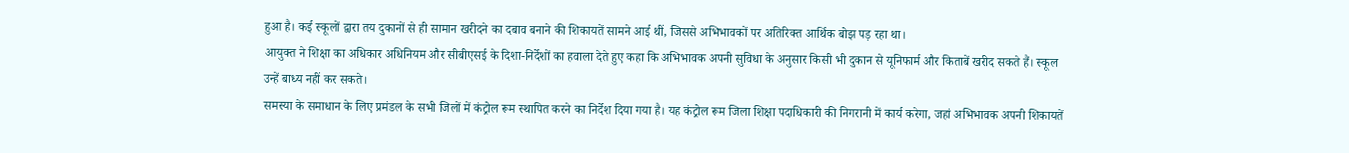हुआ है। कई स्कूलों द्वारा तय दुकानों से ही सामान खरीदने का दबाव बनाने की शिकायतें सामने आई थीं, जिससे अभिभावकों पर अतिरिक्त आर्थिक बोझ पड़ रहा था।
आयुक्त ने शिक्षा का अधिकार अधिनियम और सीबीएसई के दिशा-निर्देशों का हवाला देते हुए कहा कि अभिभावक अपनी सुविधा के अनुसार किसी भी दुकान से यूनिफार्म और किताबें खरीद सकते हैं। स्कूल उन्हें बाध्य नहीं कर सकते।
समस्या के समाधान के लिए प्रमंडल के सभी जिलों में कंट्रोल रूम स्थापित करने का निर्देश दिया गया है। यह कंट्रोल रूम जिला शिक्षा पदाधिकारी की निगरानी में कार्य करेगा, जहां अभिभावक अपनी शिकायतें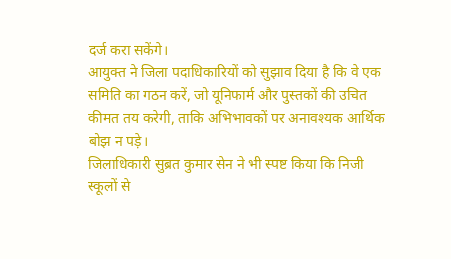दर्ज करा सकेंगे।
आयुक्त ने जिला पदाधिकारियों को सुझाव दिया है कि वे एक समिति का गठन करें, जो यूनिफार्म और पुस्तकों की उचित कीमत तय करेगी, ताकि अभिभावकों पर अनावश्यक आर्थिक बोझ न पड़े।
जिलाधिकारी सुब्रत कुमार सेन ने भी स्पष्ट किया कि निजी स्कूलों से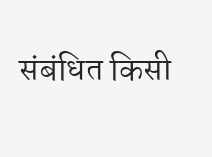संबंधित किसी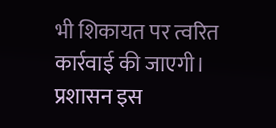भी शिकायत पर त्वरित कार्रवाई की जाएगी। प्रशासन इस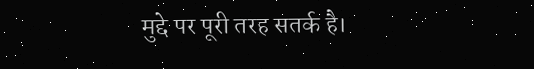मुद्दे पर पूरी तरह सतर्क है।